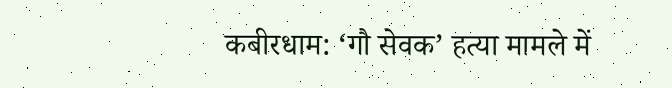कबीरधाम: ‘गौ सेवक’ हत्या मामले में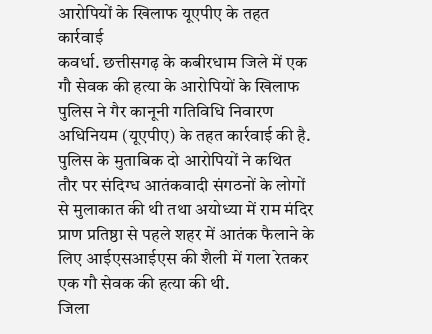आरोपियों के खिलाफ यूएपीए के तहत कार्रवाई
कवर्धा. छत्तीसगढ़ के कबीरधाम जिले में एक गौ सेवक की हत्या के आरोपियों के खिलाफ पुलिस ने गैर कानूनी गतिविधि निवारण अधिनियम (यूएपीए) के तहत कार्रवाई की है. पुलिस के मुताबिक दो आरोपियों ने कथित तौर पर संदिग्ध आतंकवादी संगठनों के लोगों से मुलाकात की थी तथा अयोध्या में राम मंदिर प्राण प्रतिष्ठा से पहले शहर में आतंक फैलाने के लिए आईएसआईएस की शैली में गला रेतकर एक गौ सेवक की हत्या की थी.
जिला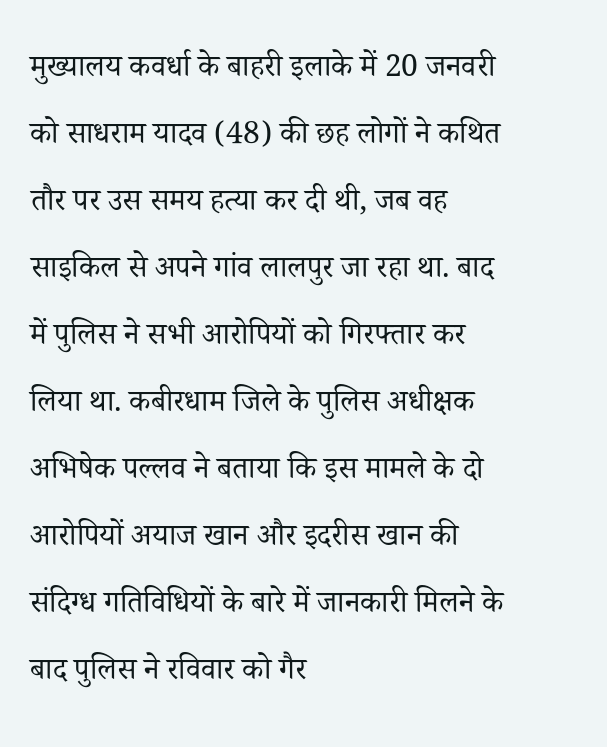मुख्यालय कवर्धा के बाहरी इलाके में 20 जनवरी को साधराम यादव (48) की छह लोगों ने कथित तौर पर उस समय हत्या कर दी थी, जब वह साइकिल से अपने गांव लालपुर जा रहा था. बाद में पुलिस ने सभी आरोपियों को गिरफ्तार कर लिया था. कबीरधाम जिले के पुलिस अधीक्षक अभिषेक पल्लव ने बताया कि इस मामले के दो आरोपियों अयाज खान और इदरीस खान की संदिग्ध गतिविधियों के बारे में जानकारी मिलने के बाद पुलिस ने रविवार को गैर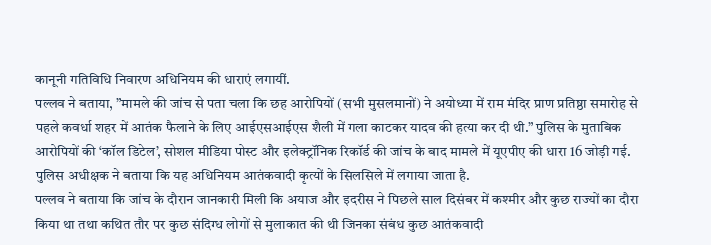कानूनी गतिविधि निवारण अधिनियम की धाराएं लगायीं.
पल्लव ने बताया, ”मामले की जांच से पता चला कि छह आरोपियों (सभी मुसलमानों) ने अयोध्या में राम मंदिर प्राण प्रतिष्ठा समारोह से पहले कवर्धा शहर में आतंक फैलाने के लिए आईएसआईएस शैली में गला काटकर यादव की हत्या कर दी थी.” पुलिस के मुताबिक आरोपियों की ‘कॉल डिटेल’, सोशल मीडिया पोस्ट और इलेक्ट्रॉनिक रिकॉर्ड की जांच के बाद मामले में यूएपीए की धारा 16 जोड़ी गई.
पुलिस अधीक्षक ने बताया कि यह अधिनियम आतंकवादी कृत्यों के सिलसिले में लगाया जाता है.
पल्लव ने बताया कि जांच के दौरान जानकारी मिली कि अयाज और इदरीस ने पिछले साल दिसंबर में कश्मीर और कुछ राज्यों का दौरा किया था तथा कथित तौर पर कुछ संदिग्ध लोगों से मुलाकात की थी जिनका संबंध कुछ आतंकवादी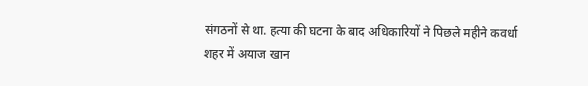संगठनों से था. हत्या की घटना के बाद अधिकारियों ने पिछले महीने कवर्धा शहर में अयाज खान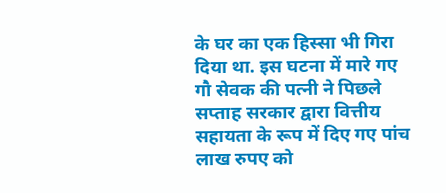के घर का एक हिस्सा भी गिरा दिया था. इस घटना में मारे गए गौ सेवक की पत्नी ने पिछले सप्ताह सरकार द्वारा वित्तीय सहायता के रूप में दिए गए पांच लाख रुपए को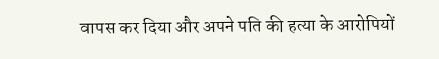वापस कर दिया और अपने पति की हत्या के आरोपियों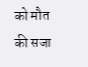को मौत की सजा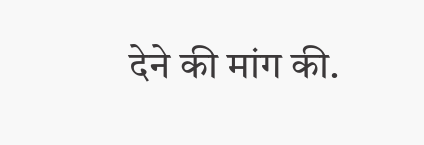देने की मांग की.